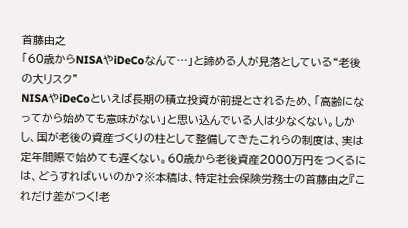首藤由之
「60歳からNISAやiDeCoなんて…」と諦める人が見落としている“老後の大リスク”
NISAやiDeCoといえば長期の積立投資が前提とされるため、「高齢になってから始めても意味がない」と思い込んでいる人は少なくない。しかし、国が老後の資産づくりの柱として整備してきたこれらの制度は、実は定年間際で始めても遅くない。60歳から老後資産2000万円をつくるには、どうすればいいのか?※本稿は、特定社会保険労務士の首藤由之『これだけ差がつく!老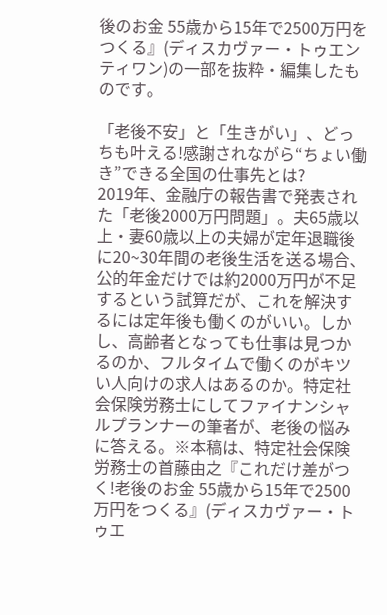後のお金 55歳から15年で2500万円をつくる』(ディスカヴァー・トゥエンティワン)の一部を抜粋・編集したものです。

「老後不安」と「生きがい」、どっちも叶える!感謝されながら“ちょい働き”できる全国の仕事先とは?
2019年、金融庁の報告書で発表された「老後2000万円問題」。夫65歳以上・妻60歳以上の夫婦が定年退職後に20~30年間の老後生活を送る場合、公的年金だけでは約2000万円が不足するという試算だが、これを解決するには定年後も働くのがいい。しかし、高齢者となっても仕事は見つかるのか、フルタイムで働くのがキツい人向けの求人はあるのか。特定社会保険労務士にしてファイナンシャルプランナーの筆者が、老後の悩みに答える。※本稿は、特定社会保険労務士の首藤由之『これだけ差がつく!老後のお金 55歳から15年で2500万円をつくる』(ディスカヴァー・トゥエ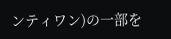ンティワン)の一部を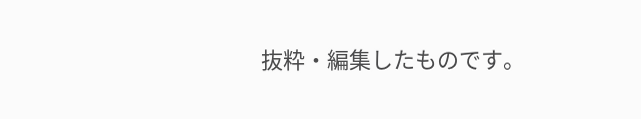抜粋・編集したものです。